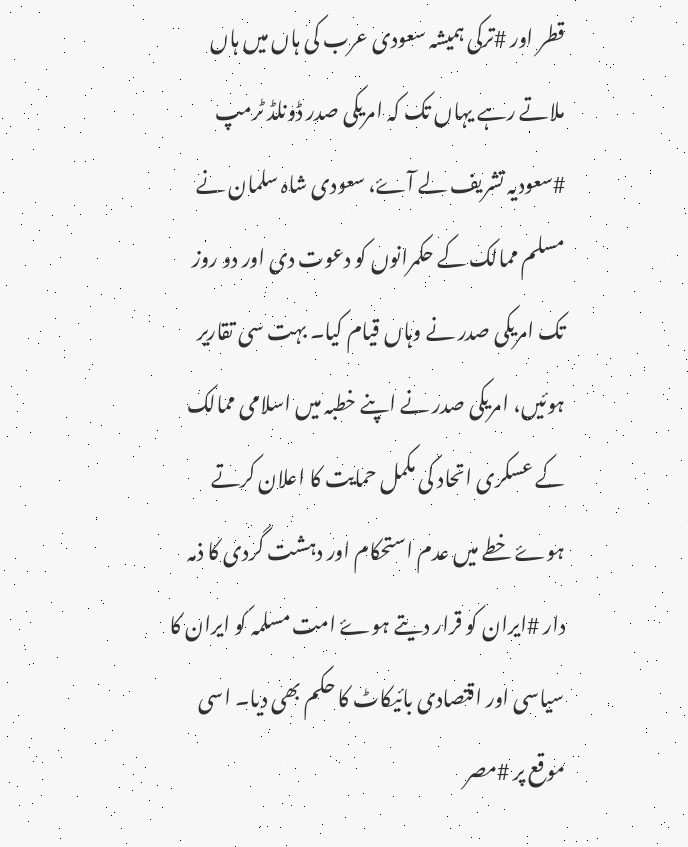قطر اور #ترکی ہمیشہ سعودی عرب کی ہاں میں ہاں ملاتے رہے یہاں تک کہ امریکی صدر ڈونلڈ ٹرمپ #سعودیہ تشریف لے آۓ، سعودی شاہ سلمان نے مسلم ممالک کے حکمرانوں کو دعوت دی اور دو روز تک امریکی صدر نے وہاں قیام کیا۔ بہت سی تقاریر ہوئیں، امریکی صدر نے اپنے خطبہ میں اسلامی ممالک کے عسکری اتحاد کی مکمل حمایت کا اعلان کرتے ہوۓ خطے میں عدم استحکام اور دہشت گردی کا ذمہ دار #ایران کو قرار دیتے ہوۓ امت مسلمہ کو ایران کا سیاسی اور اقتصادی بائیکاٹ کا حکم بھی دیا۔ اسی موقع پر #مصر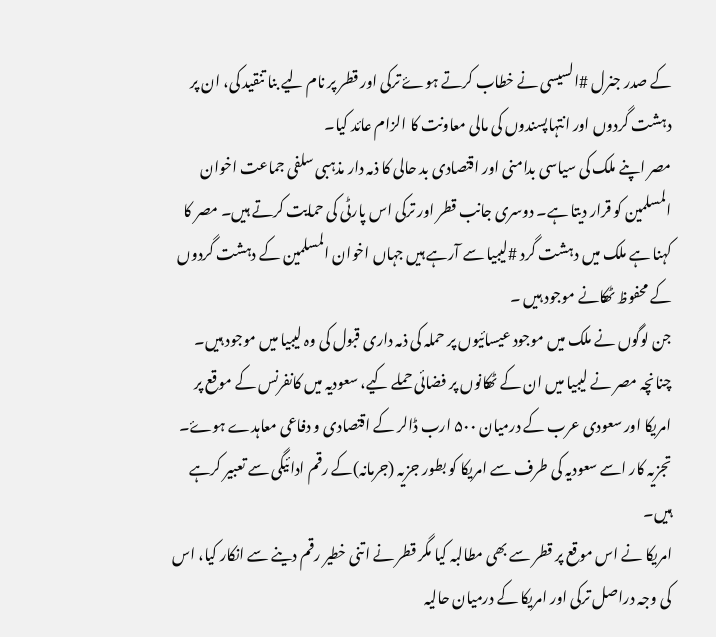کے صدر جنرل #السیسی نے خطاب کرتے ہوۓ ترکی اور قطر پر نام لیے بنا تنقید کی، ان پر دہشت گردوں اور انتہاپسندوں کی مالی معاونت کا الزام عائد کیا۔
مصر اپنے ملک کی سیاسی بدامنی اور اقتصادی بد حالی کا ذمہ دار مذہبی سلفی جماعت اخوان المسلمین کو قرار دیتا ہے۔ دوسری جانب قطر اور ترکی اس پارٹی کی حمایت کرتے ہیں۔ مصر کا کہنا ہے ملک میں دہشت گرد #لیبیا سے آرہے ہیں جہاں اخوان المسلمین کے دہشت گردوں کے محفوظ ٹھکانے موجود ہیں ۔
جن لوگوں نے ملک میں موجود عیسائیوں پر حملہ کی ذمہ داری قبول کی وہ لیبیا میں موجود ہیں۔ چنانچہ مصر نے لیبیا میں ان کے ٹھکانوں پر فضائی حملے کیے، سعودیہ میں کانفرنس کے موقع پر امریکا اور سعودی عرب کے درمیان ۵۰۰ ارب ڈالر کے اقتصادی و دفاعی معاہدے ہوۓ۔
تجزیہ کار اسے سعودیہ کی طرف سے امریکا کو بطور جزیہ (جرمانہ)کے رقم ادائیگی سے تعبیر کرہے ہیں۔
امریکا نے اس موقع پر قطر سے بھی مطالبہ کیا مگر قطر نے اتنی خطیر رقم دینے سے انکار کیا، اس کی وجہ دراصل ترکی اور امریکا کے درمیان حالیہ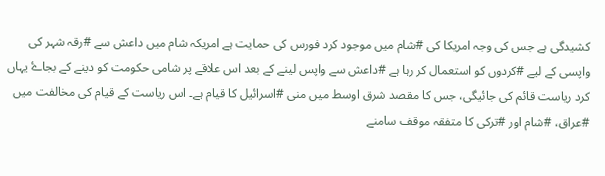کشیدگی ہے جس کی وجہ امریکا کی #شام میں موجود کرد فورس کی حمایت ہے امریکہ شام میں داعش سے #رقہ شہر کی واپسی کے لیے #کردوں کو استعمال کر رہا ہے #داعش سے واپس لینے کے بعد اس علاقے پر شامی حکومت کو دینے کے بجاۓ یہاں کرد ریاست قائم کی جائیگی، جس کا مقصد شرق اوسط میں منی #اسرائیل کا قیام ہے۔ اس ریاست کے قیام کی مخالفت میں #عراق، #شام اور #ترکی کا متفقہ موقف سامنے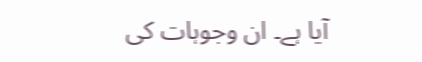آیا ہے۔ ان وجوہات کی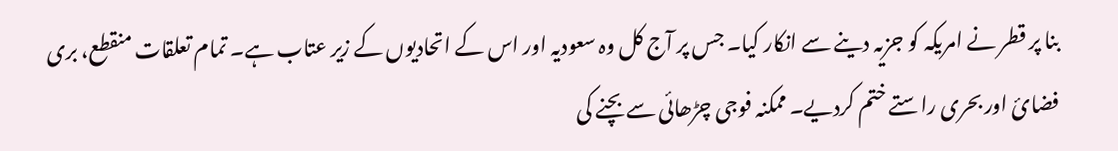بنا پر قطر نے امریکہ کو جزیہ دینے سے انکار کیا۔ جس پر آج کل وہ سعودیہ اور اس کے اتحادیوں کے زیر عتاب ہے۔ تمام تعلقات منقطع، بری فضائ اور بحری راستے ختم کردیے۔ ممکنہ فوجی چڑھائی سے بچنے کی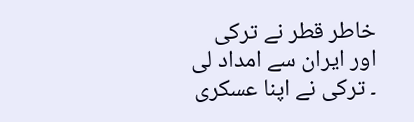خاطر قطر نے ترکی اور ایران سے امداد لی ۔ ترکی نے اپنا عسکری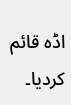اڈہ قائم کردیا۔